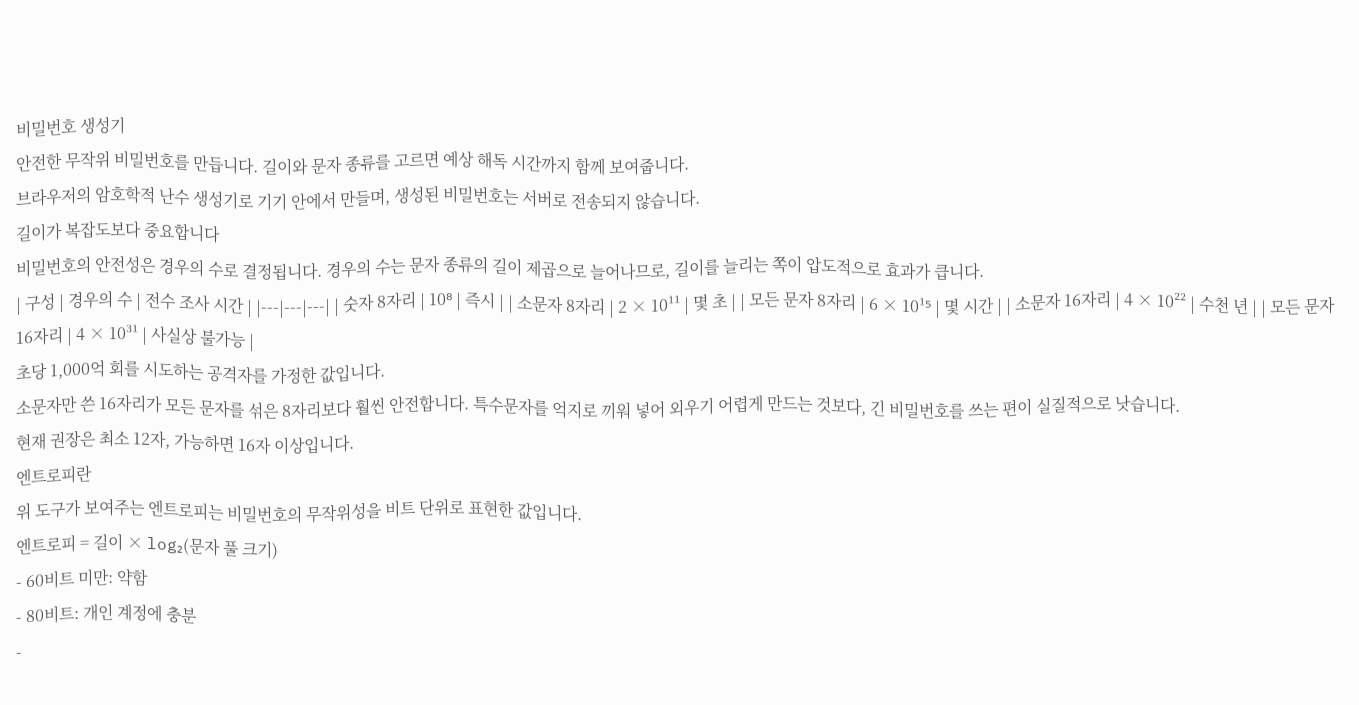비밀번호 생성기
안전한 무작위 비밀번호를 만듭니다. 길이와 문자 종류를 고르면 예상 해독 시간까지 함께 보여줍니다.
브라우저의 암호학적 난수 생성기로 기기 안에서 만들며, 생성된 비밀번호는 서버로 전송되지 않습니다.
길이가 복잡도보다 중요합니다
비밀번호의 안전성은 경우의 수로 결정됩니다. 경우의 수는 문자 종류의 길이 제곱으로 늘어나므로, 길이를 늘리는 쪽이 압도적으로 효과가 큽니다.
| 구성 | 경우의 수 | 전수 조사 시간 | |---|---|---| | 숫자 8자리 | 10⁸ | 즉시 | | 소문자 8자리 | 2 × 10¹¹ | 몇 초 | | 모든 문자 8자리 | 6 × 10¹⁵ | 몇 시간 | | 소문자 16자리 | 4 × 10²² | 수천 년 | | 모든 문자 16자리 | 4 × 10³¹ | 사실상 불가능 |
초당 1,000억 회를 시도하는 공격자를 가정한 값입니다.
소문자만 쓴 16자리가 모든 문자를 섞은 8자리보다 훨씬 안전합니다. 특수문자를 억지로 끼워 넣어 외우기 어렵게 만드는 것보다, 긴 비밀번호를 쓰는 편이 실질적으로 낫습니다.
현재 권장은 최소 12자, 가능하면 16자 이상입니다.
엔트로피란
위 도구가 보여주는 엔트로피는 비밀번호의 무작위성을 비트 단위로 표현한 값입니다.
엔트로피 = 길이 × log₂(문자 풀 크기)
- 60비트 미만: 약함
- 80비트: 개인 계정에 충분
-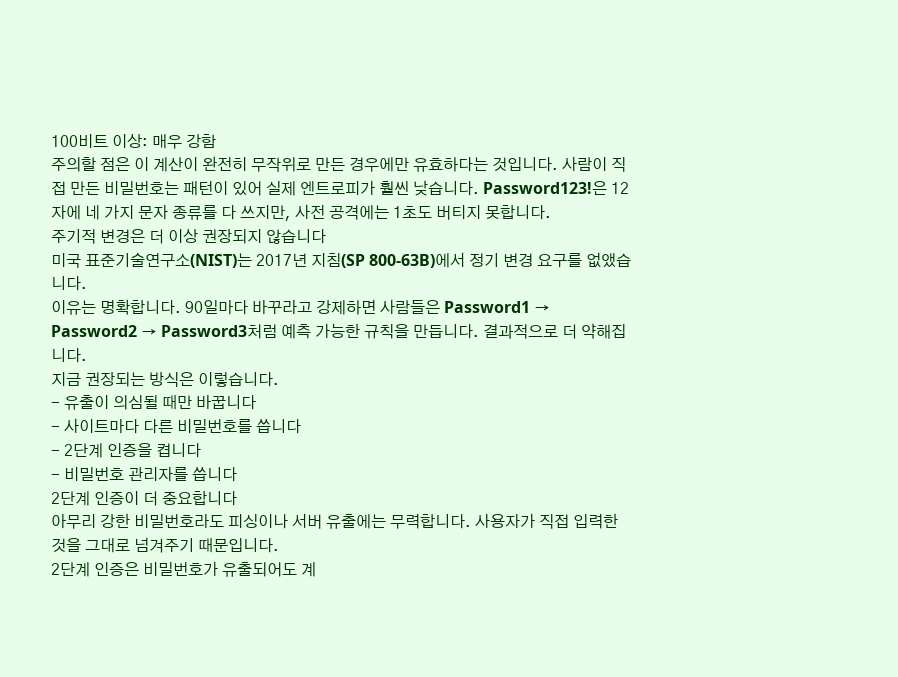100비트 이상: 매우 강함
주의할 점은 이 계산이 완전히 무작위로 만든 경우에만 유효하다는 것입니다. 사람이 직접 만든 비밀번호는 패턴이 있어 실제 엔트로피가 훨씬 낮습니다. Password123!은 12자에 네 가지 문자 종류를 다 쓰지만, 사전 공격에는 1초도 버티지 못합니다.
주기적 변경은 더 이상 권장되지 않습니다
미국 표준기술연구소(NIST)는 2017년 지침(SP 800-63B)에서 정기 변경 요구를 없앴습니다.
이유는 명확합니다. 90일마다 바꾸라고 강제하면 사람들은 Password1 → Password2 → Password3처럼 예측 가능한 규칙을 만듭니다. 결과적으로 더 약해집니다.
지금 권장되는 방식은 이렇습니다.
- 유출이 의심될 때만 바꿉니다
- 사이트마다 다른 비밀번호를 씁니다
- 2단계 인증을 켭니다
- 비밀번호 관리자를 씁니다
2단계 인증이 더 중요합니다
아무리 강한 비밀번호라도 피싱이나 서버 유출에는 무력합니다. 사용자가 직접 입력한 것을 그대로 넘겨주기 때문입니다.
2단계 인증은 비밀번호가 유출되어도 계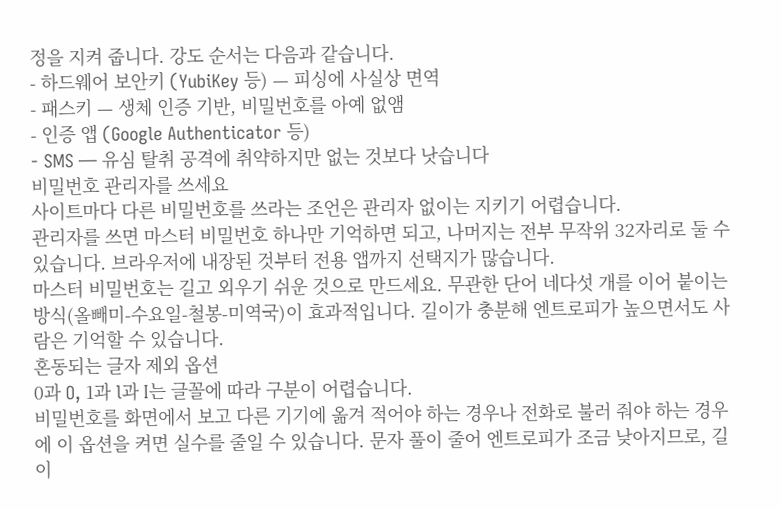정을 지켜 줍니다. 강도 순서는 다음과 같습니다.
- 하드웨어 보안키 (YubiKey 등) — 피싱에 사실상 면역
- 패스키 — 생체 인증 기반, 비밀번호를 아예 없앰
- 인증 앱 (Google Authenticator 등)
- SMS — 유심 탈취 공격에 취약하지만 없는 것보다 낫습니다
비밀번호 관리자를 쓰세요
사이트마다 다른 비밀번호를 쓰라는 조언은 관리자 없이는 지키기 어렵습니다.
관리자를 쓰면 마스터 비밀번호 하나만 기억하면 되고, 나머지는 전부 무작위 32자리로 둘 수 있습니다. 브라우저에 내장된 것부터 전용 앱까지 선택지가 많습니다.
마스터 비밀번호는 길고 외우기 쉬운 것으로 만드세요. 무관한 단어 네다섯 개를 이어 붙이는 방식(올빼미-수요일-철봉-미역국)이 효과적입니다. 길이가 충분해 엔트로피가 높으면서도 사람은 기억할 수 있습니다.
혼동되는 글자 제외 옵션
0과 O, 1과 l과 I는 글꼴에 따라 구분이 어렵습니다.
비밀번호를 화면에서 보고 다른 기기에 옮겨 적어야 하는 경우나 전화로 불러 줘야 하는 경우에 이 옵션을 켜면 실수를 줄일 수 있습니다. 문자 풀이 줄어 엔트로피가 조금 낮아지므로, 길이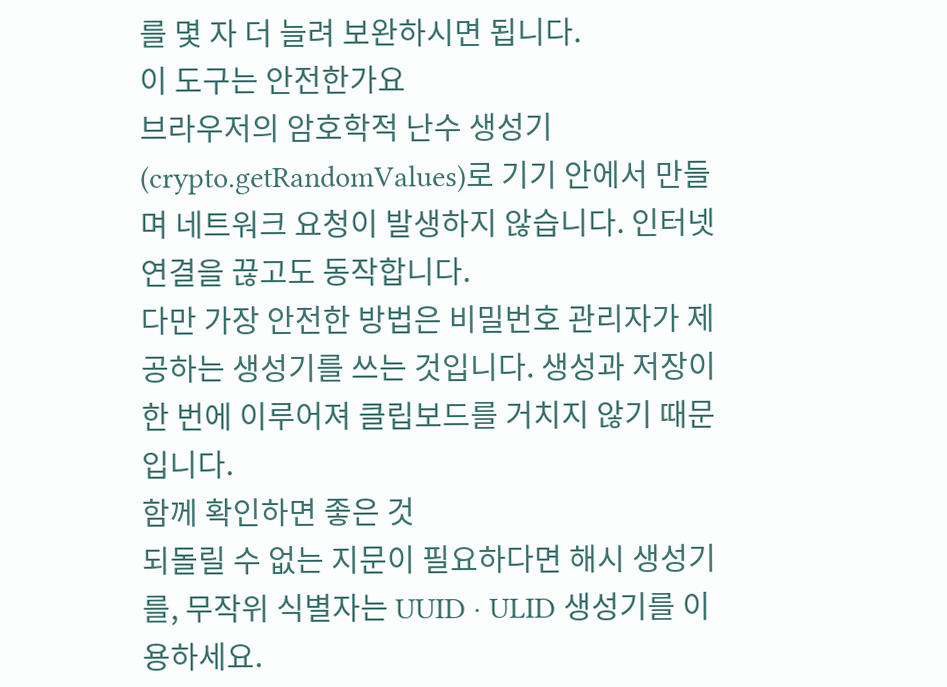를 몇 자 더 늘려 보완하시면 됩니다.
이 도구는 안전한가요
브라우저의 암호학적 난수 생성기(crypto.getRandomValues)로 기기 안에서 만들며 네트워크 요청이 발생하지 않습니다. 인터넷 연결을 끊고도 동작합니다.
다만 가장 안전한 방법은 비밀번호 관리자가 제공하는 생성기를 쓰는 것입니다. 생성과 저장이 한 번에 이루어져 클립보드를 거치지 않기 때문입니다.
함께 확인하면 좋은 것
되돌릴 수 없는 지문이 필요하다면 해시 생성기를, 무작위 식별자는 UUID · ULID 생성기를 이용하세요.